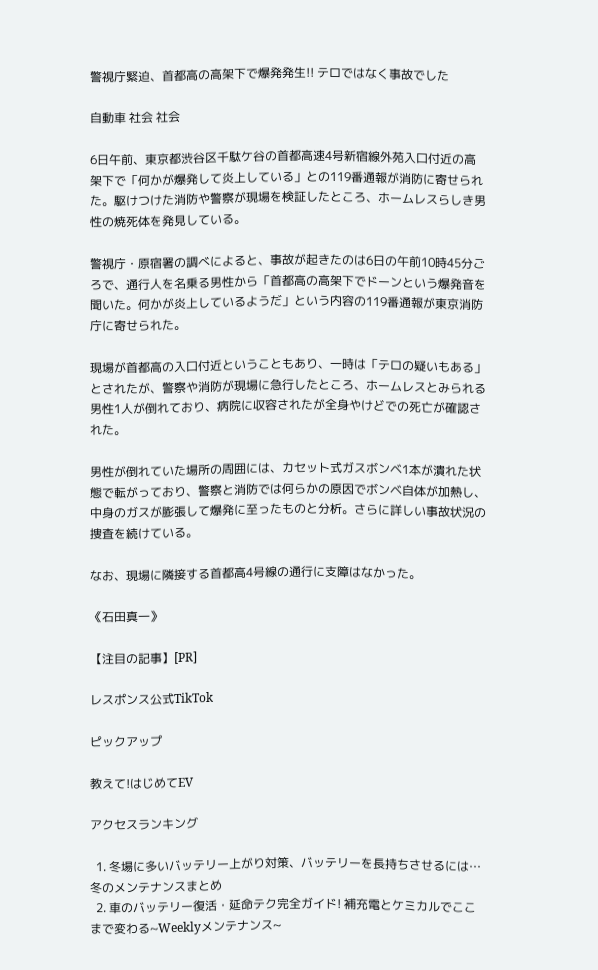警視庁緊迫、首都高の高架下で爆発発生!! テロではなく事故でした

自動車 社会 社会

6日午前、東京都渋谷区千駄ケ谷の首都高速4号新宿線外苑入口付近の高架下で「何かが爆発して炎上している」との119番通報が消防に寄せられた。駆けつけた消防や警察が現場を検証したところ、ホームレスらしき男性の焼死体を発見している。

警視庁・原宿署の調べによると、事故が起きたのは6日の午前10時45分ごろで、通行人を名乗る男性から「首都高の高架下でドーンという爆発音を聞いた。何かが炎上しているようだ」という内容の119番通報が東京消防庁に寄せられた。

現場が首都高の入口付近ということもあり、一時は「テロの疑いもある」とされたが、警察や消防が現場に急行したところ、ホームレスとみられる男性1人が倒れており、病院に収容されたが全身やけどでの死亡が確認された。

男性が倒れていた場所の周囲には、カセット式ガスボンベ1本が潰れた状態で転がっており、警察と消防では何らかの原因でボンベ自体が加熱し、中身のガスが膨張して爆発に至ったものと分析。さらに詳しい事故状況の捜査を続けている。

なお、現場に隣接する首都高4号線の通行に支障はなかった。

《石田真一》

【注目の記事】[PR]

レスポンス公式TikTok

ピックアップ

教えて!はじめてEV

アクセスランキング

  1. 冬場に多いバッテリー上がり対策、バッテリーを長持ちさせるには…冬のメンテナンスまとめ
  2. 車のバッテリー復活・延命テク完全ガイド! 補充電とケミカルでここまで変わる~Weeklyメンテナンス~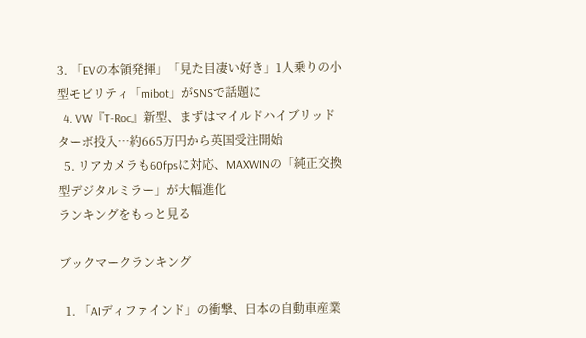3. 「EVの本領発揮」「見た目凄い好き」1人乗りの小型モビリティ「mibot」がSNSで話題に
  4. VW『T-Roc』新型、まずはマイルドハイブリッドターボ投入…約665万円から英国受注開始
  5. リアカメラも60fpsに対応、MAXWINの「純正交換型デジタルミラー」が大幅進化
ランキングをもっと見る

ブックマークランキング

  1. 「AIディファインド」の衝撃、日本の自動車産業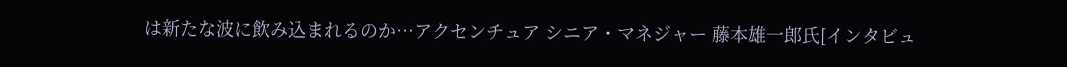は新たな波に飲み込まれるのか…アクセンチュア シニア・マネジャー 藤本雄一郎氏[インタビュ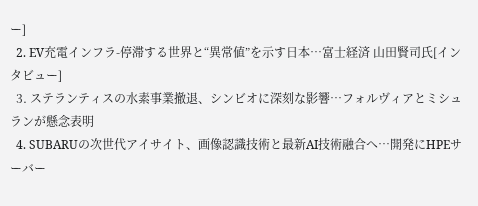ー]
  2. EV充電インフラ-停滞する世界と“異常値”を示す日本…富士経済 山田賢司氏[インタビュー]
  3. ステランティスの水素事業撤退、シンビオに深刻な影響…フォルヴィアとミシュランが懸念表明
  4. SUBARUの次世代アイサイト、画像認識技術と最新AI技術融合へ…開発にHPEサーバー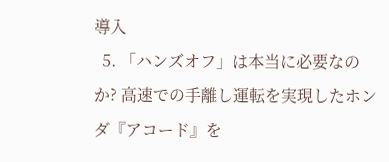導入
  5. 「ハンズオフ」は本当に必要なのか? 高速での手離し運転を実現したホンダ『アコード』を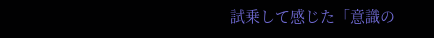試乗して感じた「意識の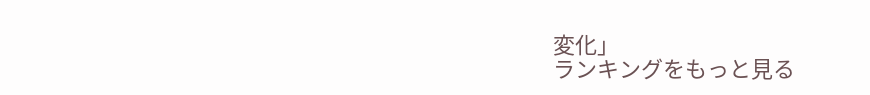変化」
ランキングをもっと見る